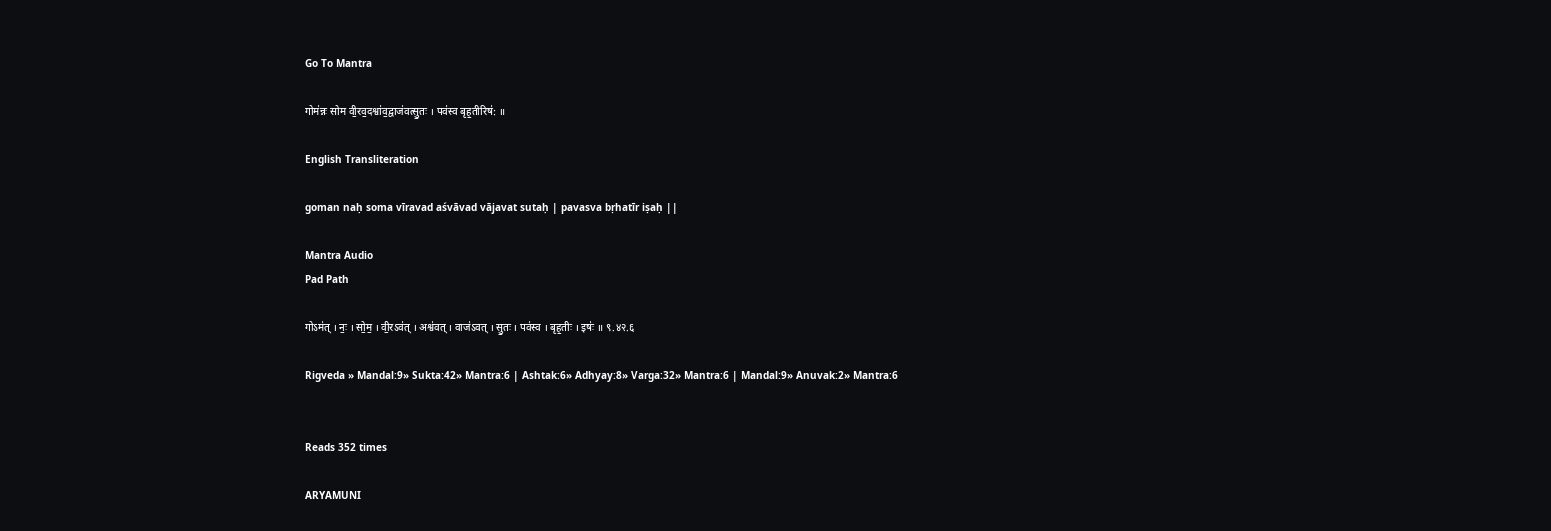Go To Mantra

गोम॑न्नः सोम वी॒रव॒दश्वा॑व॒द्वाज॑वत्सु॒तः । पव॑स्व बृह॒तीरिष॑: ॥

English Transliteration

goman naḥ soma vīravad aśvāvad vājavat sutaḥ | pavasva bṛhatīr iṣaḥ ||

Mantra Audio
Pad Path

गोऽम॑त् । नः॒ । सो॒म॒ । वी॒रऽव॑त् । अश्व॑वत् । वाज॑ऽवत् । सु॒तः । पव॑स्व । बृह॒तीः । इषः॑ ॥ ९.४२.६

Rigveda » Mandal:9» Sukta:42» Mantra:6 | Ashtak:6» Adhyay:8» Varga:32» Mantra:6 | Mandal:9» Anuvak:2» Mantra:6


Reads 352 times

ARYAMUNI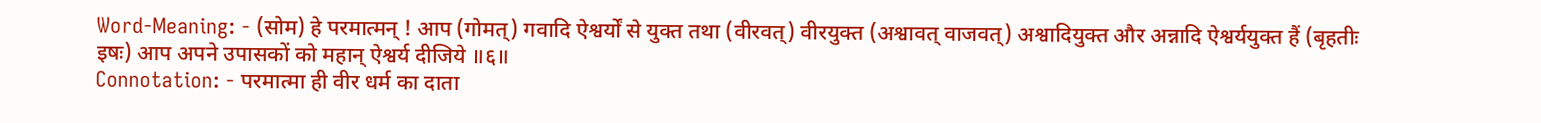Word-Meaning: - (सोम) हे परमात्मन् ! आप (गोमत्) गवादि ऐश्वर्यों से युक्त तथा (वीरवत्) वीरयुक्त (अश्वावत् वाजवत्) अश्वादियुक्त और अन्नादि ऐश्वर्ययुक्त हैं (बृहतीः इषः) आप अपने उपासकों को महान् ऐश्वर्य दीजिये ॥६॥
Connotation: - परमात्मा ही वीर धर्म का दाता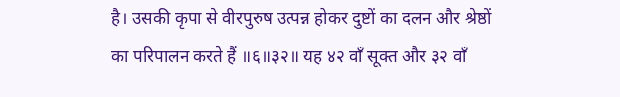है। उसकी कृपा से वीरपुरुष उत्पन्न होकर दुष्टों का दलन और श्रेष्ठों का परिपालन करते हैं ॥६॥३२॥ यह ४२ वाँ सूक्त और ३२ वाँ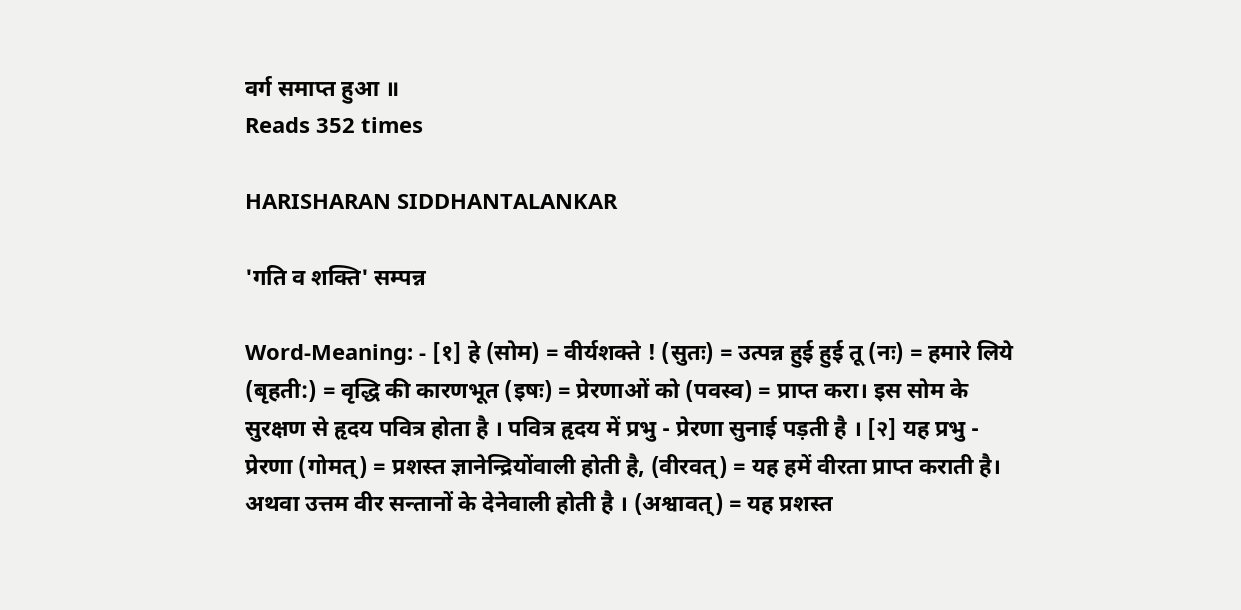वर्ग समाप्त हुआ ॥
Reads 352 times

HARISHARAN SIDDHANTALANKAR

'गति व शक्ति' सम्पन्न

Word-Meaning: - [१] हे (सोम) = वीर्यशक्ते ! (सुतः) = उत्पन्न हुई हुई तू (नः) = हमारे लिये (बृहती:) = वृद्धि की कारणभूत (इषः) = प्रेरणाओं को (पवस्व) = प्राप्त करा। इस सोम के सुरक्षण से हृदय पवित्र होता है । पवित्र हृदय में प्रभु - प्रेरणा सुनाई पड़ती है । [२] यह प्रभु - प्रेरणा (गोमत्) = प्रशस्त ज्ञानेन्द्रियोंवाली होती है, (वीरवत्) = यह हमें वीरता प्राप्त कराती है। अथवा उत्तम वीर सन्तानों के देनेवाली होती है । (अश्वावत्) = यह प्रशस्त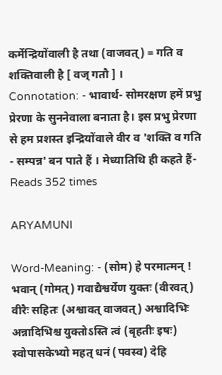कर्मेन्द्रियोंवाली है तथा (वाजवत्) = गति व शक्तिवाली है [ वज् गतौ ] ।
Connotation: - भावार्थ- सोमरक्षण हमें प्रभु प्रेरणा के सुननेवाला बनाता है। इस प्रभु प्रेरणा से हम प्रशस्त इन्द्रियोंवाले वीर व 'शक्ति व गति - सम्पन्न' बन पाते हैं । मेध्यातिथि ही कहते हैं-
Reads 352 times

ARYAMUNI

Word-Meaning: - (सोम) हे परमात्मन् ! भवान् (गोमत्) गवाद्यैश्वर्येण युक्तः (वीरवत्) वीरैः सहितः (अश्वावत् वाजवत्) अश्वादिभिः अन्नादिभिश्च युक्तोऽस्ति त्वं (बृहतीः इषः) स्वोपासकेभ्यो महत् धनं (पवस्व) देहि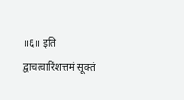॥६॥ इति द्वाचत्वारिंशत्तमं सूक्तं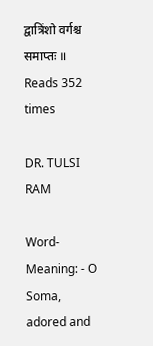द्वात्रिंशो वर्गश्च समाप्तः ॥
Reads 352 times

DR. TULSI RAM

Word-Meaning: - O Soma, adored and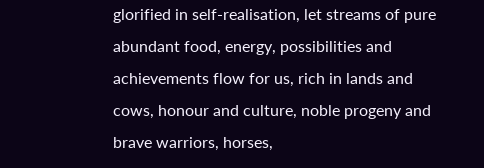glorified in self-realisation, let streams of pure abundant food, energy, possibilities and achievements flow for us, rich in lands and cows, honour and culture, noble progeny and brave warriors, horses,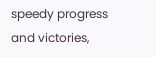speedy progress and victories,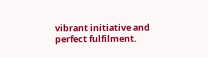vibrant initiative and perfect fulfilment.